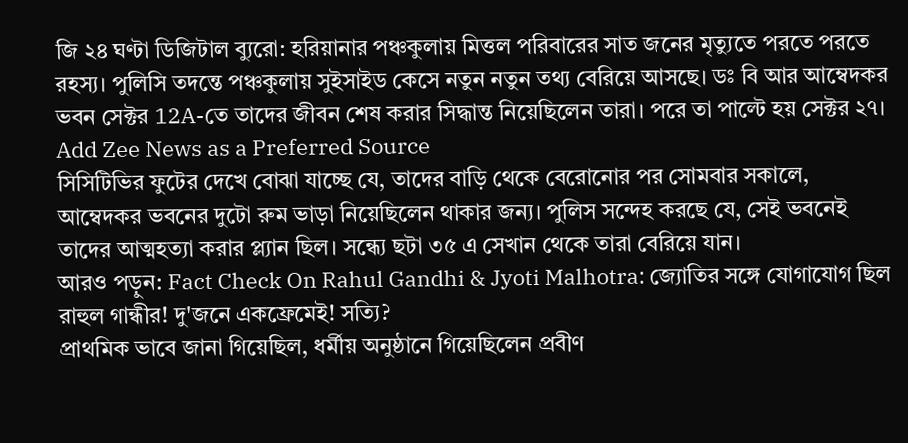জি ২৪ ঘণ্টা ডিজিটাল ব্যুরো: হরিয়ানার পঞ্চকুলায় মিত্তল পরিবারের সাত জনের মৃত্যুতে পরতে পরতে রহস্য। পুলিসি তদন্তে পঞ্চকুলায় সুইসাইড কেসে নতুন নতুন তথ্য বেরিয়ে আসছে। ডঃ বি আর আম্বেদকর ভবন সেক্টর 12A-তে তাদের জীবন শেষ করার সিদ্ধান্ত নিয়েছিলেন তারা। পরে তা পাল্টে হয় সেক্টর ২৭।
Add Zee News as a Preferred Source
সিসিটিভির ফুটের দেখে বোঝা যাচ্ছে যে, তাদের বাড়ি থেকে বেরোনোর পর সোমবার সকালে, আম্বেদকর ভবনের দুটো রুম ভাড়া নিয়েছিলেন থাকার জন্য। পুলিস সন্দেহ করছে যে, সেই ভবনেই তাদের আত্মহত্যা করার প্ল্যান ছিল। সন্ধ্যে ছটা ৩৫ এ সেখান থেকে তারা বেরিয়ে যান।
আরও পড়ুন: Fact Check On Rahul Gandhi & Jyoti Malhotra: জ্যোতির সঙ্গে যোগাযোগ ছিল রাহুল গান্ধীর! দু'জনে একফ্রেমেই! সত্যি?
প্রাথমিক ভাবে জানা গিয়েছিল, ধর্মীয় অনুষ্ঠানে গিয়েছিলেন প্রবীণ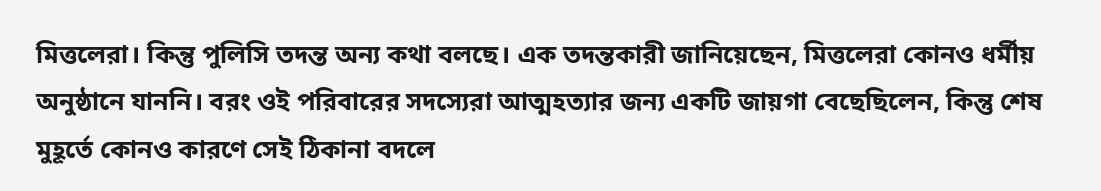মিত্তলেরা। কিন্তু পুলিসি তদন্ত অন্য কথা বলছে। এক তদন্তকারী জানিয়েছেন, মিত্তলেরা কোনও ধর্মীয় অনুষ্ঠানে যাননি। বরং ওই পরিবারের সদস্যেরা আত্মহত্যার জন্য একটি জায়গা বেছেছিলেন, কিন্তু শেষ মুহূর্তে কোনও কারণে সেই ঠিকানা বদলে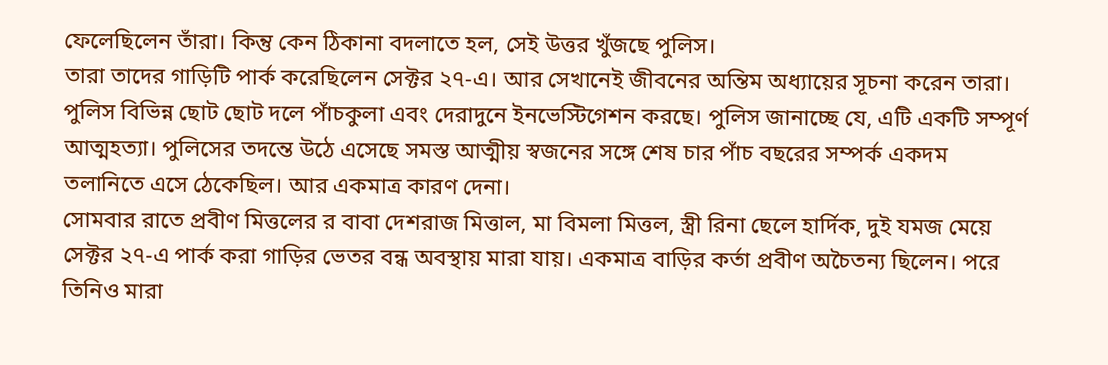ফেলেছিলেন তাঁরা। কিন্তু কেন ঠিকানা বদলাতে হল, সেই উত্তর খুঁজছে পুলিস।
তারা তাদের গাড়িটি পার্ক করেছিলেন সেক্টর ২৭-এ। আর সেখানেই জীবনের অন্তিম অধ্যায়ের সূচনা করেন তারা। পুলিস বিভিন্ন ছোট ছোট দলে পাঁচকুলা এবং দেরাদুনে ইনভেস্টিগেশন করছে। পুলিস জানাচ্ছে যে, এটি একটি সম্পূর্ণ আত্মহত্যা। পুলিসের তদন্তে উঠে এসেছে সমস্ত আত্মীয় স্বজনের সঙ্গে শেষ চার পাঁচ বছরের সম্পর্ক একদম তলানিতে এসে ঠেকেছিল। আর একমাত্র কারণ দেনা।
সোমবার রাতে প্রবীণ মিত্তলের র বাবা দেশরাজ মিত্তাল, মা বিমলা মিত্তল, স্ত্রী রিনা ছেলে হার্দিক, দুই যমজ মেয়ে সেক্টর ২৭-এ পার্ক করা গাড়ির ভেতর বন্ধ অবস্থায় মারা যায়। একমাত্র বাড়ির কর্তা প্রবীণ অচৈতন্য ছিলেন। পরে তিনিও মারা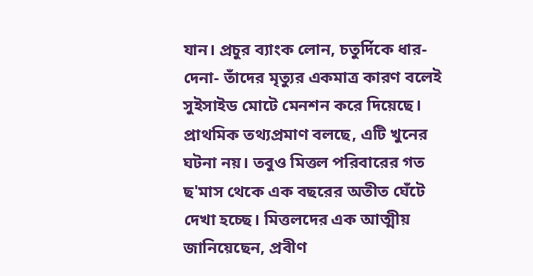যান। প্রচুর ব্যাংক লোন, চতুর্দিকে ধার-দেনা- তাঁদের মৃত্যুর একমাত্র কারণ বলেই সুইসাইড মোটে মেনশন করে দিয়েছে।
প্রাথমিক তথ্যপ্রমাণ বলছে, এটি খুনের ঘটনা নয়। তবুও মিত্তল পরিবারের গত ছ'মাস থেকে এক বছরের অতীত ঘেঁটে দেখা হচ্ছে। মিত্তলদের এক আত্মীয় জানিয়েছেন, প্রবীণ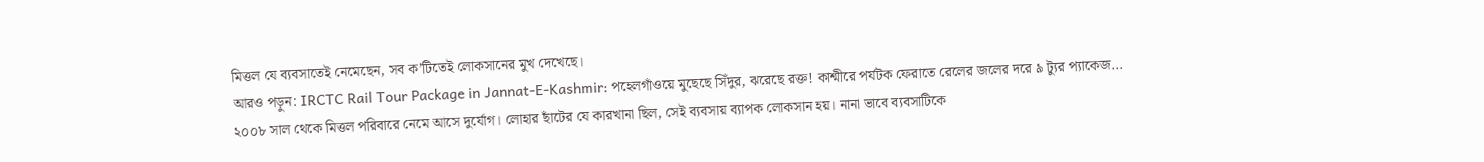মিত্তল যে ব্যবসাতেই নেমেছেন, সব ক’টিতেই লোকসানের মুখ দেখেছে।
আরও পড়ুন: IRCTC Rail Tour Package in Jannat-E-Kashmir: পহেলগাঁওয়ে মুছেছে সিঁদুর, ঝরেছে রক্ত! কাশ্মীরে পর্যটক ফেরাতে রেলের জলের দরে ৯ ট্যুর প্যাকেজ...
২০০৮ সাল থেকে মিত্তল পরিবারে নেমে আসে দুর্যোগ। লোহার ছাঁটের যে কারখানা ছিল, সেই ব্যবসায় ব্যাপক লোকসান হয়। নানা ভাবে ব্যবসাটিকে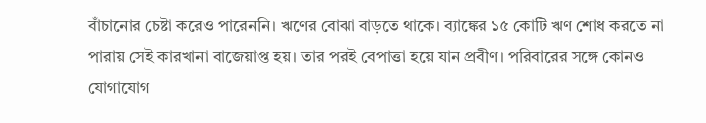বাঁচানোর চেষ্টা করেও পারেননি। ঋণের বোঝা বাড়তে থাকে। ব্যাঙ্কের ১৫ কোটি ঋণ শোধ করতে না পারায় সেই কারখানা বাজেয়াপ্ত হয়। তার পরই বেপাত্তা হয়ে যান প্রবীণ। পরিবারের সঙ্গে কোনও যোগাযোগ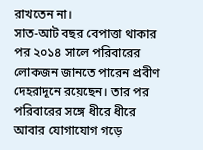রাখতেন না।
সাত-আট বছর বেপাত্তা থাকার পর ২০১৪ সালে পরিবারের লোকজন জানতে পারেন প্রবীণ দেহরাদূনে রয়েছেন। তার পর পরিবারের সঙ্গে ধীরে ধীরে আবার যোগাযোগ গড়ে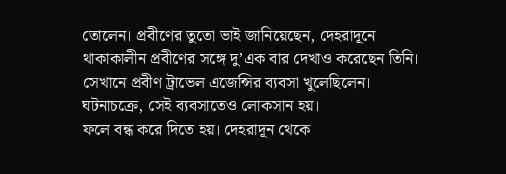তোলেন। প্রবীণের তুতো ভাই জানিয়েছেন, দেহরাদূনে থাকাকালীন প্রবীণের সঙ্গে দু’এক বার দেখাও করেছেন তিনি। সেখানে প্রবীণ ট্রাভেল এজেন্সির ব্যবসা খুলেছিলেন। ঘটনাচক্রে, সেই ব্যবসাতেও লোকসান হয়।
ফলে বন্ধ করে দিতে হয়। দেহরাদূন থেকে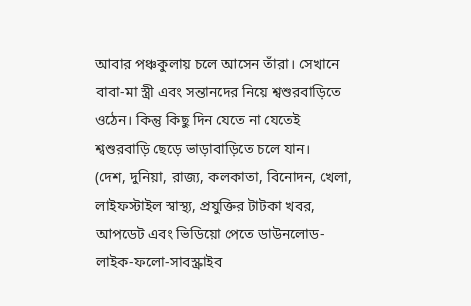আবার পঞ্চকুলায় চলে আসেন তাঁরা। সেখানে বাবা-মা স্ত্রী এবং সন্তানদের নিয়ে শ্বশুরবাড়িতে ওঠেন। কিন্তু কিছু দিন যেতে না যেতেই শ্বশুরবাড়ি ছেড়ে ভাড়াবাড়িতে চলে যান।
(দেশ, দুনিয়া, রাজ্য, কলকাতা, বিনোদন, খেলা, লাইফস্টাইল স্বাস্থ্য, প্রযুক্তির টাটকা খবর, আপডেট এবং ভিডিয়ো পেতে ডাউনলোড-লাইক-ফলো-সাবস্ক্রাইব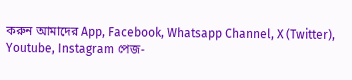করুন আমাদের App, Facebook, Whatsapp Channel, X (Twitter), Youtube, Instagram পেজ-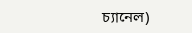চ্যানেল)